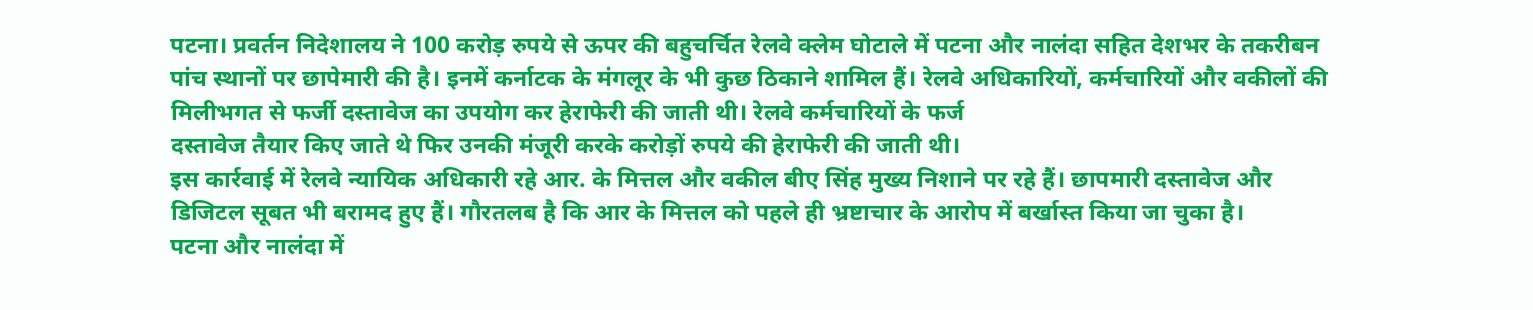पटना। प्रवर्तन निदेशालय ने 100 करोड़ रुपये से ऊपर की बहुचर्चित रेलवे क्लेम घोटाले में पटना और नालंदा सहित देशभर के तकरीबन पांच स्थानों पर छापेमारी की है। इनमें कर्नाटक के मंगलूर के भी कुछ ठिकाने शामिल हैं। रेलवे अधिकारियों, कर्मचारियों और वकीलों की मिलीभगत से फर्जी दस्तावेज का उपयोग कर हेराफेरी की जाती थी। रेलवे कर्मचारियों के फर्ज
दस्तावेज तैयार किए जाते थे फिर उनकी मंजूरी करके करोड़ों रुपये की हेराफेरी की जाती थी।
इस कार्रवाई में रेलवे न्यायिक अधिकारी रहे आर. के मित्तल और वकील बीए सिंह मुख्य निशाने पर रहे हैं। छापमारी दस्तावेज और डिजिटल सूबत भी बरामद हुए हैं। गौरतलब है कि आर के मित्तल को पहले ही भ्रष्टाचार के आरोप में बर्खास्त किया जा चुका है।
पटना और नालंदा में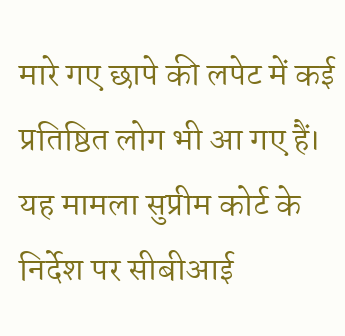मारे गए छापे की लपेट में कई प्रतिष्ठित लोग भी आ गए हैं।
यह मामला सुप्रीम कोर्ट के निर्देश पर सीबीआई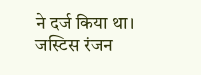ने दर्ज किया था। जस्टिस रंजन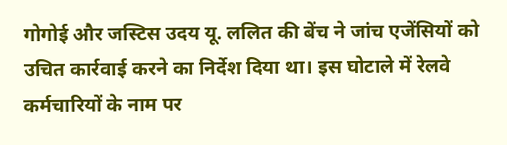गोगोई और जस्टिस उदय यू. ललित की बेंच ने जांच एजेंसियों को उचित कार्रवाई करने का निर्देश दिया था। इस घोटाले में रेलवे कर्मचारियों के नाम पर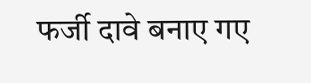फर्जी दावे बनाए गए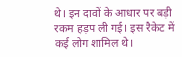थे। इन दावों के आधार पर बड़ी रकम हड़प ली गई। इस रैकेट में कई लोग शामिल थे।